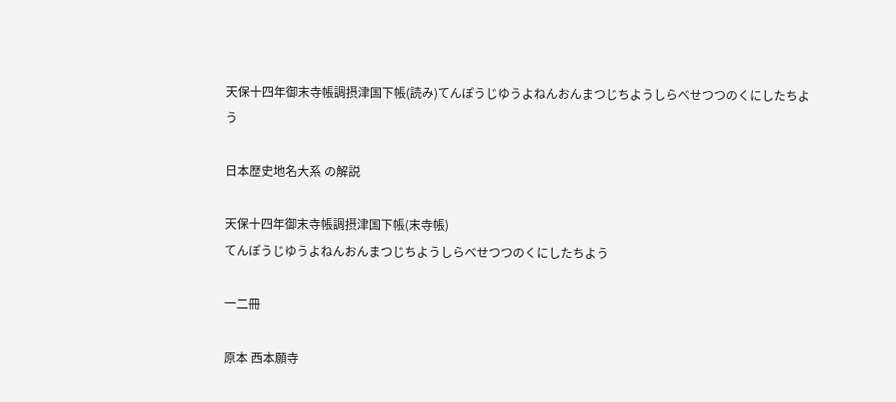天保十四年御末寺帳調摂津国下帳(読み)てんぽうじゆうよねんおんまつじちようしらべせつつのくにしたちよう

日本歴史地名大系 の解説

天保十四年御末寺帳調摂津国下帳(末寺帳)
てんぽうじゆうよねんおんまつじちようしらべせつつのくにしたちよう

一二冊

原本 西本願寺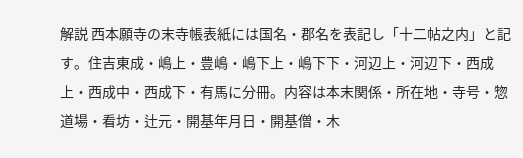解説 西本願寺の末寺帳表紙には国名・郡名を表記し「十二帖之内」と記す。住吉東成・嶋上・豊嶋・嶋下上・嶋下下・河辺上・河辺下・西成上・西成中・西成下・有馬に分冊。内容は本末関係・所在地・寺号・惣道場・看坊・辻元・開基年月日・開基僧・木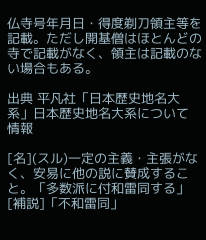仏寺号年月日・得度剃刀領主等を記載。ただし開基僧はほとんどの寺で記載がなく、領主は記載のない場合もある。

出典 平凡社「日本歴史地名大系」日本歴史地名大系について 情報

[名](スル)一定の主義・主張がなく、安易に他の説に賛成すること。「多数派に付和雷同する」[補説]「不和雷同」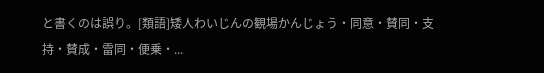と書くのは誤り。[類語]矮人わいじんの観場かんじょう・同意・賛同・支持・賛成・雷同・便乗・...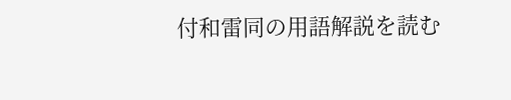付和雷同の用語解説を読む